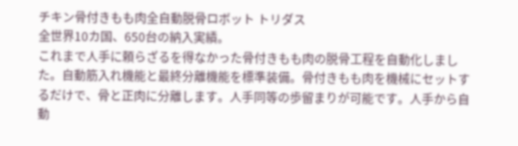チキン骨付きもも肉全自動脱骨ロボット トリダス
全世界10カ国、650台の納入実績。
これまで人手に頼らざるを得なかった骨付きもも肉の脱骨工程を自動化しました。自動筋入れ機能と最終分離機能を標準装備。骨付きもも肉を機械にセットするだけで、骨と正肉に分離します。人手同等の歩留まりが可能です。人手から自動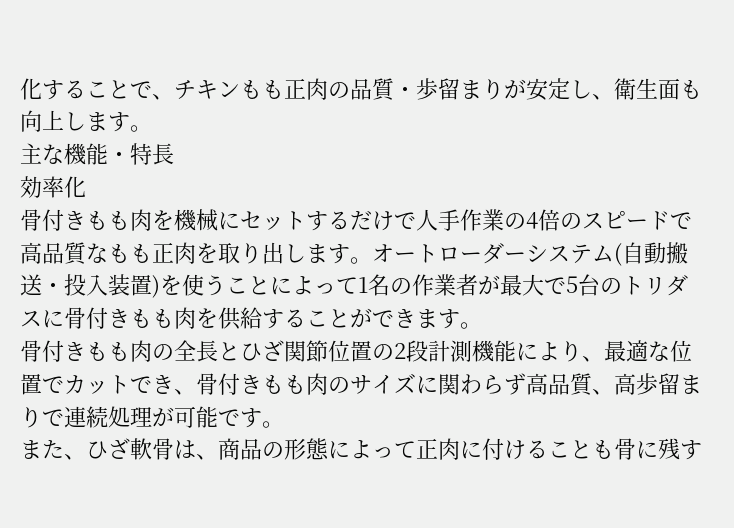化することで、チキンもも正肉の品質・歩留まりが安定し、衛生面も向上します。
主な機能・特長
効率化
骨付きもも肉を機械にセットするだけで人手作業の4倍のスピードで高品質なもも正肉を取り出します。オートローダーシステム(自動搬送・投入装置)を使うことによって1名の作業者が最大で5台のトリダスに骨付きもも肉を供給することができます。
骨付きもも肉の全長とひざ関節位置の2段計測機能により、最適な位置でカットでき、骨付きもも肉のサイズに関わらず高品質、高歩留まりで連続処理が可能です。
また、ひざ軟骨は、商品の形態によって正肉に付けることも骨に残す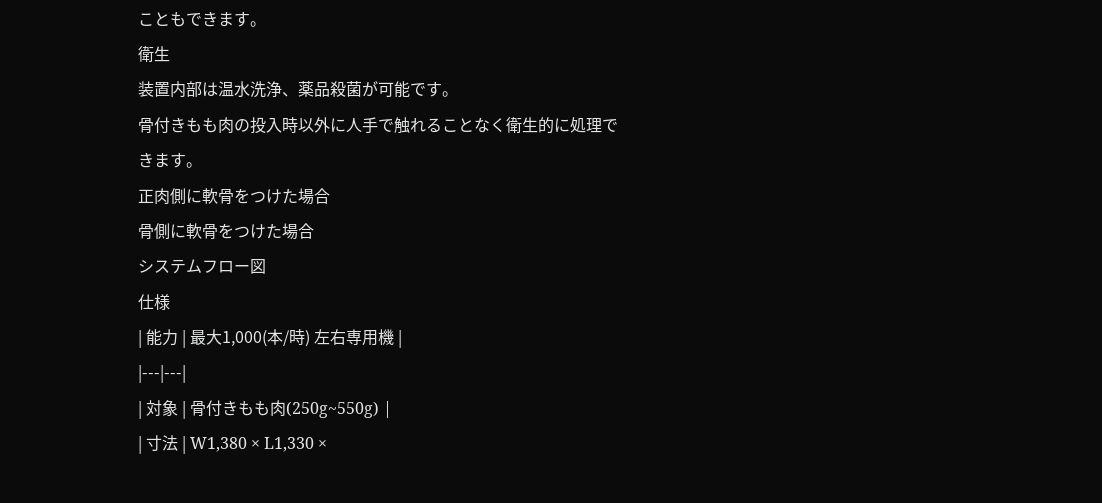こともできます。
衛生
装置内部は温水洗浄、薬品殺菌が可能です。
骨付きもも肉の投入時以外に人手で触れることなく衛生的に処理できます。
正肉側に軟骨をつけた場合
骨側に軟骨をつけた場合
システムフロー図
仕様
| 能力 | 最大1,000(本/時) 左右専用機 |
|---|---|
| 対象 | 骨付きもも肉(250g~550g) |
| 寸法 | W1,380 × L1,330 ×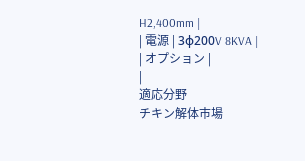H2,400mm |
| 電源 | 3φ200V 8KVA |
| オプション |
|
適応分野
チキン解体市場